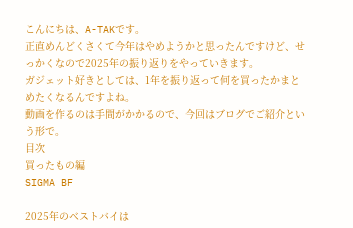こんにちは、A-TAKです。
正直めんどくさくて今年はやめようかと思ったんですけど、せっかくなので2025年の振り返りをやっていきます。
ガジェット好きとしては、1年を振り返って何を買ったかまとめたくなるんですよね。
動画を作るのは手間がかかるので、今回はブログでご紹介という形で。
目次
買ったもの編
SIGMA BF

2025年のベストバイは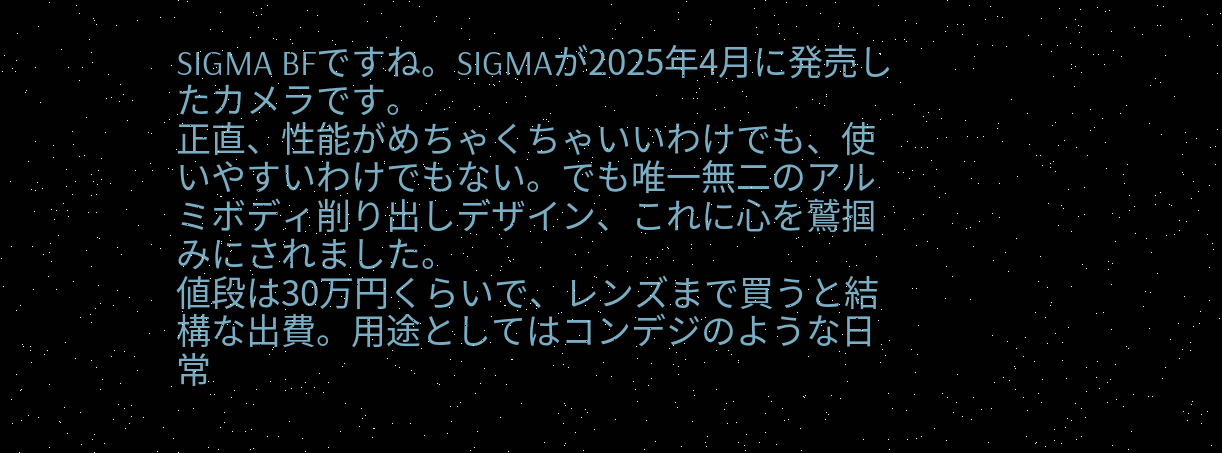SIGMA BFですね。SIGMAが2025年4月に発売したカメラです。
正直、性能がめちゃくちゃいいわけでも、使いやすいわけでもない。でも唯一無二のアルミボディ削り出しデザイン、これに心を鷲掴みにされました。
値段は30万円くらいで、レンズまで買うと結構な出費。用途としてはコンデジのような日常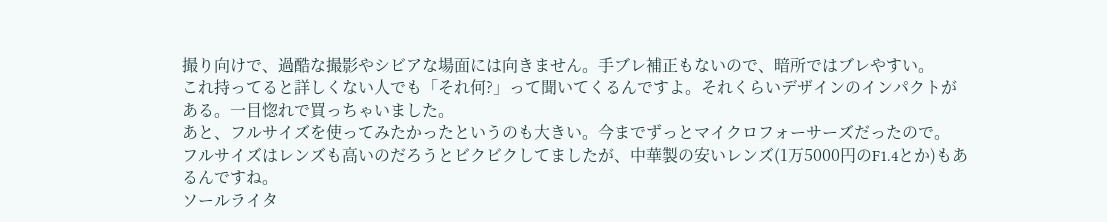撮り向けで、過酷な撮影やシビアな場面には向きません。手ブレ補正もないので、暗所ではブレやすい。
これ持ってると詳しくない人でも「それ何?」って聞いてくるんですよ。それくらいデザインのインパクトがある。一目惚れで買っちゃいました。
あと、フルサイズを使ってみたかったというのも大きい。今までずっとマイクロフォーサーズだったので。
フルサイズはレンズも高いのだろうとビクビクしてましたが、中華製の安いレンズ(1万5000円のF1.4とか)もあるんですね。
ソールライタ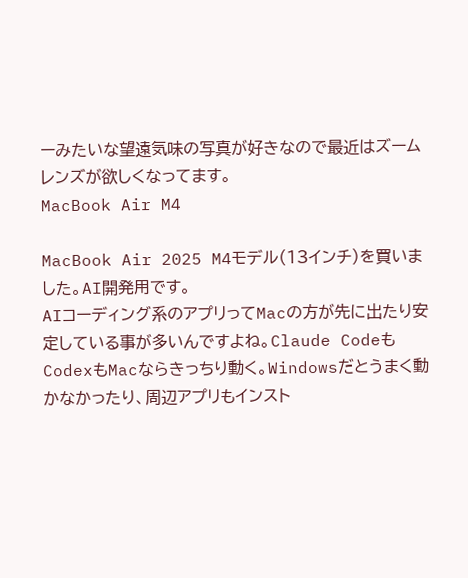ーみたいな望遠気味の写真が好きなので最近はズームレンズが欲しくなってます。
MacBook Air M4

MacBook Air 2025 M4モデル(13インチ)を買いました。AI開発用です。
AIコーディング系のアプリってMacの方が先に出たり安定している事が多いんですよね。Claude CodeもCodexもMacならきっちり動く。Windowsだとうまく動かなかったり、周辺アプリもインスト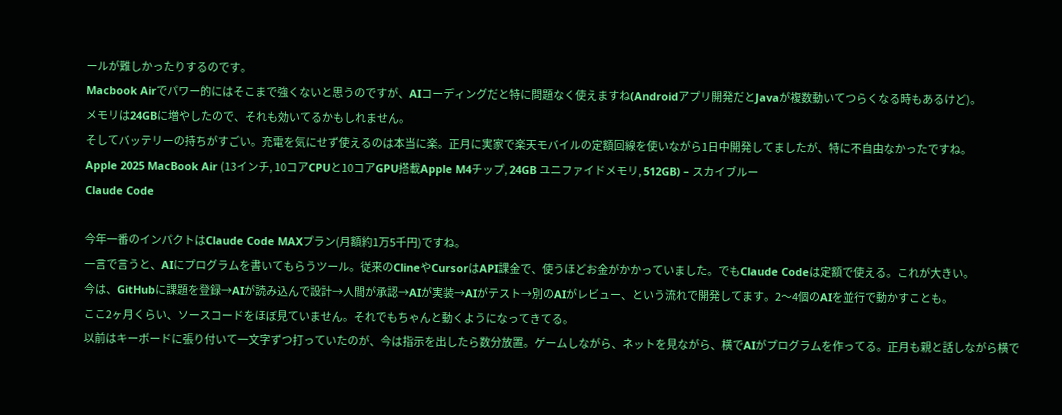ールが難しかったりするのです。
Macbook Airでパワー的にはそこまで強くないと思うのですが、AIコーディングだと特に問題なく使えますね(Androidアプリ開発だとJavaが複数動いてつらくなる時もあるけど)。
メモリは24GBに増やしたので、それも効いてるかもしれません。
そしてバッテリーの持ちがすごい。充電を気にせず使えるのは本当に楽。正月に実家で楽天モバイルの定額回線を使いながら1日中開発してましたが、特に不自由なかったですね。
Apple 2025 MacBook Air (13インチ, 10コアCPUと10コアGPU搭載Apple M4チップ, 24GB ユニファイドメモリ, 512GB) – スカイブルー
Claude Code

今年一番のインパクトはClaude Code MAXプラン(月額約1万5千円)ですね。
一言で言うと、AIにプログラムを書いてもらうツール。従来のClineやCursorはAPI課金で、使うほどお金がかかっていました。でもClaude Codeは定額で使える。これが大きい。
今は、GitHubに課題を登録→AIが読み込んで設計→人間が承認→AIが実装→AIがテスト→別のAIがレビュー、という流れで開発してます。2〜4個のAIを並行で動かすことも。
ここ2ヶ月くらい、ソースコードをほぼ見ていません。それでもちゃんと動くようになってきてる。
以前はキーボードに張り付いて一文字ずつ打っていたのが、今は指示を出したら数分放置。ゲームしながら、ネットを見ながら、横でAIがプログラムを作ってる。正月も親と話しながら横で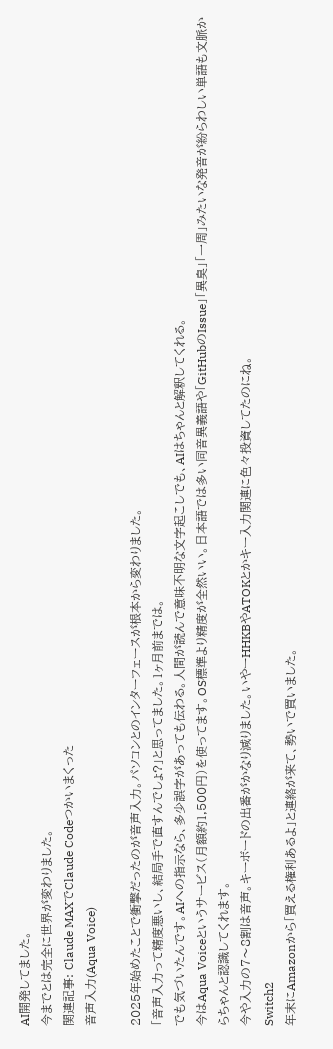AI開発してました。
今までとは完全に世界が変わりました。
関連記事: Claude MAXでClaude Codeつかいまくった
音声入力(Aqua Voice)

2025年始めたことで衝撃だったのが音声入力。パソコンとのインターフェースが根本から変わりました。
「音声入力って精度悪いし、結局手で直すんでしょ?」と思ってました。1ヶ月前までは。
でも気づいたんです。AIへの指示なら、多少誤字があっても伝わる。人間が読んで意味不明な文字起こしでも、AIはちゃんと解釈してくれる。
今はAqua Voiceというサービス(月額約1,500円)を使ってます。OS標準より精度が全然いい。日本語では多い同音異義語や「GitHubのIssue」「異臭」「一周」みたいな発音が紛らわしい単語も文脈からちゃんと認識してくれます。
今や入力の7〜8割は音声。キーボードの出番がかなり減りました。いやーHHKBやATOKとかキー入力関連に色々投資してたのにね。
Switch2
年末にAmazonから「買える権利あるよ」と連絡が来て、勢いで買いました。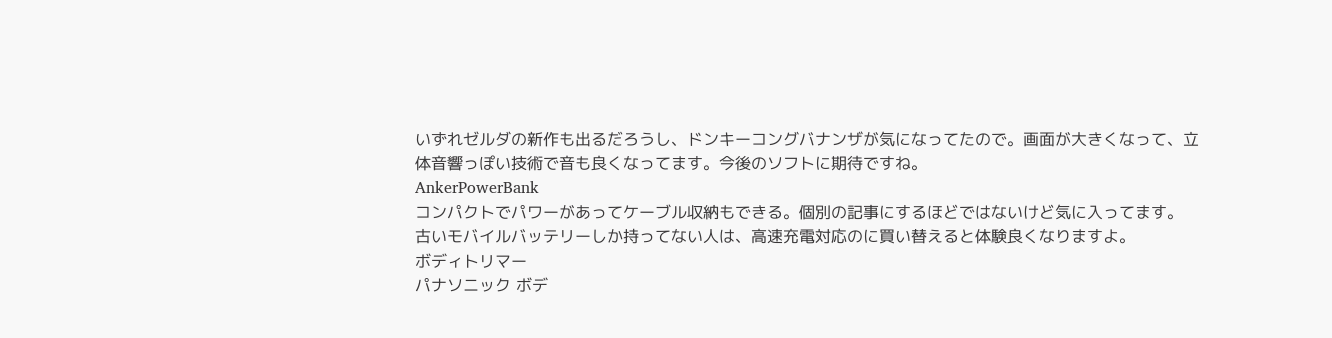いずれゼルダの新作も出るだろうし、ドンキーコングバナンザが気になってたので。画面が大きくなって、立体音響っぽい技術で音も良くなってます。今後のソフトに期待ですね。
AnkerPowerBank
コンパクトでパワーがあってケーブル収納もできる。個別の記事にするほどではないけど気に入ってます。
古いモバイルバッテリーしか持ってない人は、高速充電対応のに買い替えると体験良くなりますよ。
ボディトリマー
パナソニック ボデ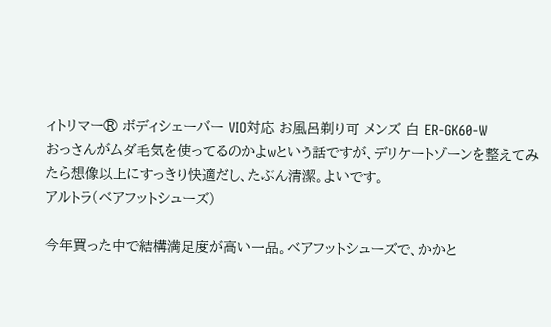ィトリマー® ボディシェーバー VIO対応 お風呂剃り可 メンズ 白 ER-GK60-W
おっさんがムダ毛気を使ってるのかよwという話ですが、デリケートゾーンを整えてみたら想像以上にすっきり快適だし、たぶん清潔。よいです。
アルトラ(ベアフットシューズ)

今年買った中で結構満足度が高い一品。ベアフットシューズで、かかと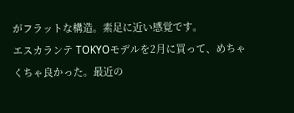がフラットな構造。素足に近い感覚です。
エスカランテ TOKYOモデルを2月に買って、めちゃくちゃ良かった。最近の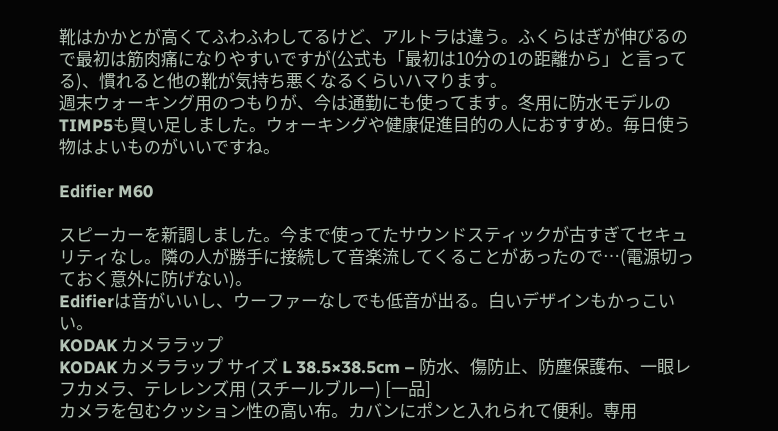靴はかかとが高くてふわふわしてるけど、アルトラは違う。ふくらはぎが伸びるので最初は筋肉痛になりやすいですが(公式も「最初は10分の1の距離から」と言ってる)、慣れると他の靴が気持ち悪くなるくらいハマります。
週末ウォーキング用のつもりが、今は通勤にも使ってます。冬用に防水モデルのTIMP5も買い足しました。ウォーキングや健康促進目的の人におすすめ。毎日使う物はよいものがいいですね。

Edifier M60

スピーカーを新調しました。今まで使ってたサウンドスティックが古すぎてセキュリティなし。隣の人が勝手に接続して音楽流してくることがあったので…(電源切っておく意外に防げない)。
Edifierは音がいいし、ウーファーなしでも低音が出る。白いデザインもかっこいい。
KODAK カメララップ
KODAK カメララップ サイズ L 38.5×38.5cm – 防水、傷防止、防塵保護布、一眼レフカメラ、テレレンズ用 (スチールブルー) [一品]
カメラを包むクッション性の高い布。カバンにポンと入れられて便利。専用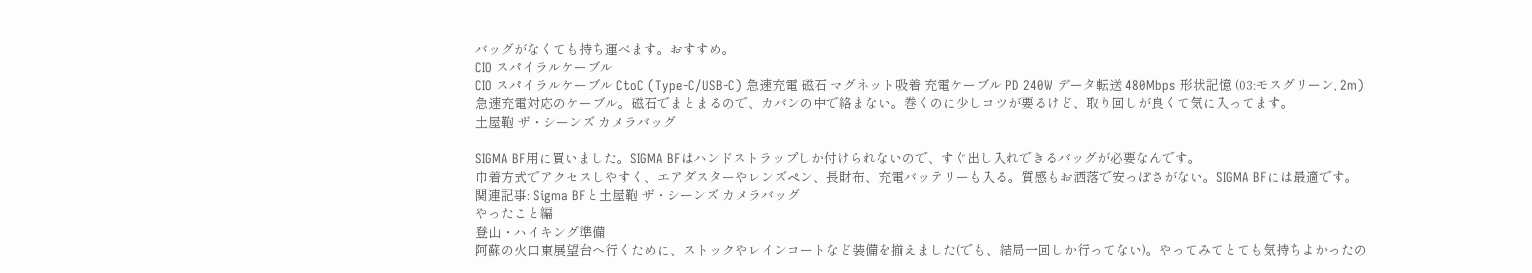バッグがなくても持ち運べます。おすすめ。
CIO スパイラルケーブル
CIO スパイラルケーブル CtoC (Type-C/USB-C) 急速充電 磁石 マグネット吸着 充電ケーブル PD 240W データ転送 480Mbps 形状記憶 (03:モスグリーン, 2m)
急速充電対応のケーブル。磁石でまとまるので、カバンの中で絡まない。巻くのに少しコツが要るけど、取り回しが良くて気に入ってます。
土屋鞄 ザ・シーンズ カメラバッグ

SIGMA BF用に買いました。SIGMA BFはハンドストラップしか付けられないので、すぐ出し入れできるバッグが必要なんです。
巾着方式でアクセスしやすく、エアダスターやレンズペン、長財布、充電バッテリーも入る。質感もお洒落で安っぽさがない。SIGMA BFには最適です。
関連記事: Sigma BFと土屋鞄 ザ・シーンズ カメラバッグ
やったこと編
登山・ハイキング準備
阿蘇の火口東展望台へ行くために、ストックやレインコートなど装備を揃えました(でも、結局一回しか行ってない)。やってみてとても気持ちよかったの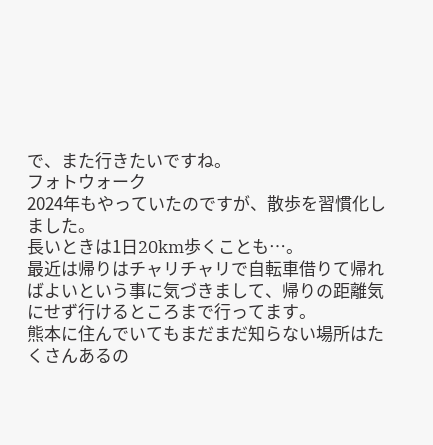で、また行きたいですね。
フォトウォーク
2024年もやっていたのですが、散歩を習慣化しました。
長いときは1日20km歩くことも…。
最近は帰りはチャリチャリで自転車借りて帰ればよいという事に気づきまして、帰りの距離気にせず行けるところまで行ってます。
熊本に住んでいてもまだまだ知らない場所はたくさんあるの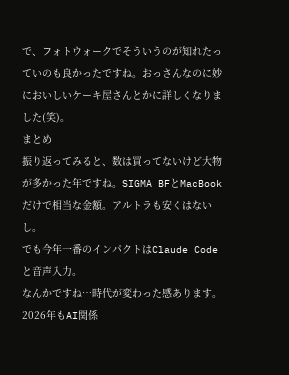で、フォトウォークでそういうのが知れたっていのも良かったですね。おっさんなのに妙においしいケーキ屋さんとかに詳しくなりました(笑)。
まとめ
振り返ってみると、数は買ってないけど大物が多かった年ですね。SIGMA BFとMacBookだけで相当な金額。アルトラも安くはないし。
でも今年一番のインパクトはClaude Codeと音声入力。
なんかですね…時代が変わった感あります。
2026年もAI関係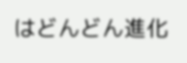はどんどん進化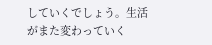していくでしょう。生活がまた変わっていく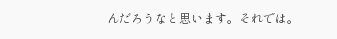んだろうなと思います。それでは。